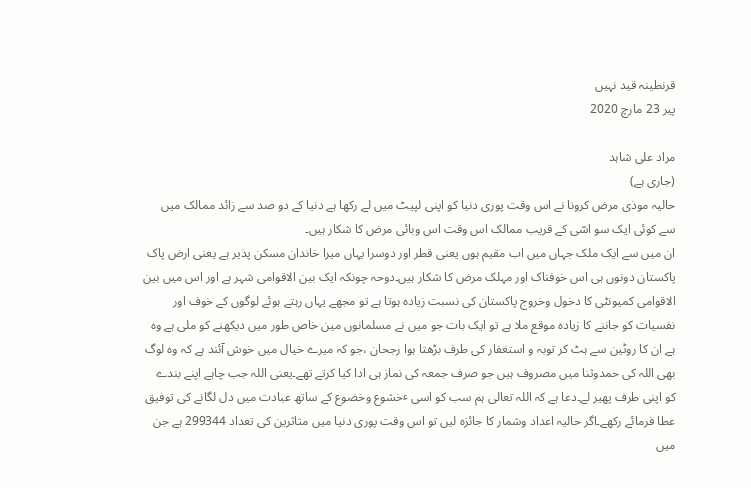قرنطینہ قید نہیں
پیر 23 مارچ 2020

مراد علی شاہد
(جاری ہے)
حالیہ موذی مرض کرونا نے اس وقت پوری دنیا کو اپنی لپیٹ میں لے رکھا ہے دنیا کے دو صد سے زائد ممالک میں سے کوئی ایک سو اسّی کے قریب ممالک اس وقت اس وبائی مرض کا شکار ہیں۔
ان میں سے ایک ملک جہاں میں اب مقیم ہوں یعنی قطر اور دوسرا یہاں میرا خاندان مسکن پذیر ہے یعنی ارض پاک پاکستان دونوں ہی اس خوفناک اور مہلک مرض کا شکار ہیں۔دوحہ چونکہ ایک بین الاقوامی شہر ہے اور اس میں بین الاقوامی کمیونٹی کا دخول وخروج پاکستان کی نسبت زیادہ ہوتا ہے تو مجھے یہاں رہتے ہوئے لوگوں کے خوف اور نفسیات کو جاننے کا زیادہ موقع ملا ہے تو ایک بات جو میں نے مسلمانوں مین خاص طور میں دیکھنے کو ملی ہے وہ ہے ان کا روٹین سے ہٹ کر توبہ و استغفار کی طرف بڑھتا ہوا رجحان ،جو کہ میرے خیال میں خوش آئند ہے کہ وہ لوگ بھی اللہ کی حمدوثنا میں مصروف ہیں جو صرف جمعہ کی نماز ہی ادا کیا کرتے تھے۔یعنی اللہ جب چاہے اپنے بندے کو اپنی طرف پھیر لے۔دعا ہے کہ اللہ تعالی ہم سب کو اسی ٴخشوع وخضوع کے ساتھ عبادت میں دل لگانے کی توفیق عطا فرمائے رکھے۔اگر حالیہ اعداد وشمار کا جائزہ لیں تو اس وقت پوری دنیا میں متاثرین کی تعداد 299344 ہے جن میں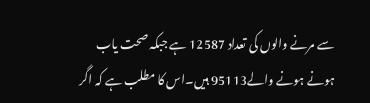سے مرنے والوں کی تعداد 12587 ہے جبکہ صحت یاب ہونے ہونے والے95113 ہیں۔اس کا مطلب ہے کہ اگر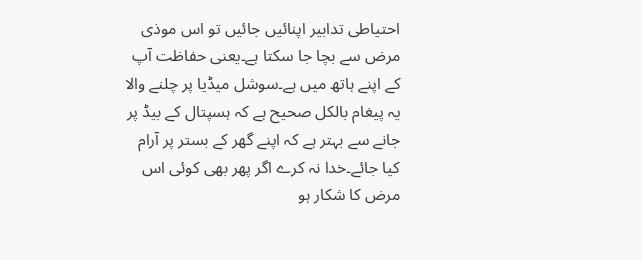احتیاطی تدابیر اپنائیں جائیں تو اس موذی مرض سے بچا جا سکتا ہے۔یعنی حفاظت آپ کے اپنے ہاتھ میں ہے۔سوشل میڈیا پر چلنے والا یہ پیغام بالکل صحیح ہے کہ ہسپتال کے بیڈ پر جانے سے بہتر ہے کہ اپنے گھر کے بستر پر آرام کیا جائے۔خدا نہ کرے اگر پھر بھی کوئی اس مرض کا شکار ہو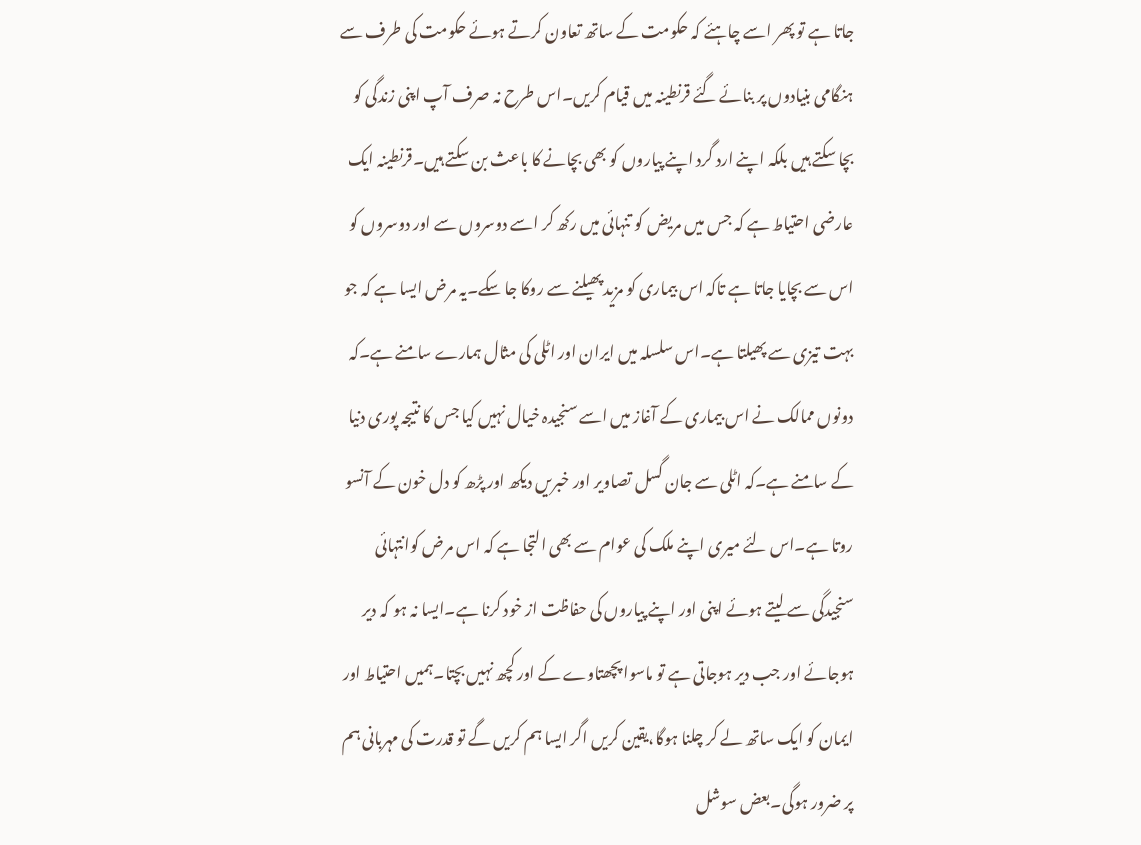جاتا ہے تو پھر اسے چاہئے کہ حکومت کے ساتھ تعاون کرتے ہوئے حکومت کی طرف سے ہنگامی بنیادوں پر بنائے گئے قرنطینہ میں قیام کریں۔اس طرح نہ صرف آپ اپنی زندگی کو بچا سکتے ہیں بلکہ اپنے ارد گرد اپنے پیاروں کو بھی بچانے کا باعث بن سکتے ہیں۔قرنطینہ ایک عارضی احتیاط ہے کہ جس میں مریض کو تنہائی میں رکھ کر اسے دوسروں سے اور دوسروں کو اس سے بچایا جاتا ہے تاکہ اس بیماری کو مزید پھیلنے سے روکا جا سکے۔یہ مرض ایسا ہے کہ جو بہت تیزی سے پھیلتا ہے۔اس سلسلہ میں ایران اور اٹلی کی مثال ہمارے سامنے ہے۔کہ دونوں ممالک نے اس بیماری کے آغاز میں اسے سنجیدہ خیال نہیں کیا جس کا نتیجہ پوری دنیا کے سامنے ہے۔کہ اٹلی سے جان گسل تصاویر اور خبریں دیکھ اور پڑھ کو دل خون کے آنسو روتا ہے۔اس لئے میری اپنے ملک کی عوام سے بھی التجا ہے کہ اس مرض کوانتہائی سنجیدگی سے لیتے ہوئے اپنی اور اپنے پیاروں کی حفاظت از خود کرنا ہے۔ایسا نہ ہو کہ دیر ہوجائے اور جب دیر ہوجاتی ہے تو ماسوا پچھتاوے کے اور کچھ نہیں بچتا۔ہمیں احتیاط اور ایمان کو ایک ساتھ لے کر چلنا ہوگا،یقین کریں اگر ایسا ہم کریں گے تو قدرت کی مہربانی ہم پر ضرور ہوگی۔بعض سوشل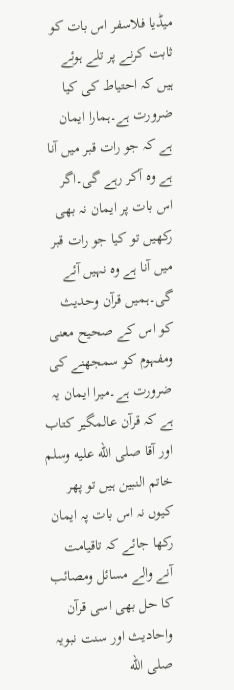میڈیا فلاسفر اس بات کو ثابت کرنے پر تلے ہوئے ہیں کہ احتیاط کی کیا ضرورت ہے۔ہمارا ایمان ہے کہ جو رات قبر میں آنا ہے وہ آکر رہے گی۔اگر اس بات پر ایمان نہ بھی رکھیں تو کیا جو رات قبر میں آنا ہے وہ نہیں آئے گی۔ہمیں قرآن وحدیث کو اس کے صحیح معنی ومفہوم کو سمجھنے کی ضرورت ہے۔میرا ایمان یہ ہے کہ قرآن عالمگیر کتاب اور آقا صلى الله عليه وسلم خاتم النبین ہیں تو پھر کیوں نہ اس بات پہ ایمان رکھا جائے کہ تاقیامت آنے والے مسائل ومصائب کا حل بھی اسی قرآن واحادیث اور سنت نبویہ صلى الله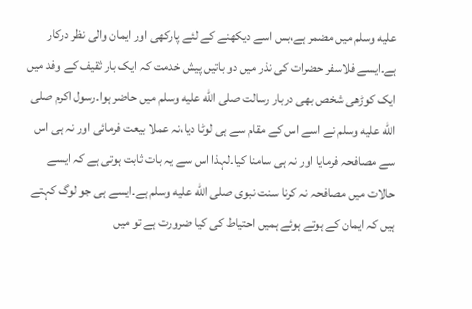عليه وسلم میں مضمر ہے،بس اسے دیکھنے کے لئے پارکھی اور ایمان والی نظر درکار ہے۔ایسے فلاسفر حضرات کی نذر میں دو باتیں پیش خدمت کہ ایک بار ثقیف کے وفد میں ایک کوڑھی شخص بھی دربار رسالت صلى الله عليه وسلم میں حاضر ہوا۔رسول اکرم صلى الله عليه وسلم نے اسے اس کے مقام سے ہی لوٹا دیا،نہ عملا بیعت فرمائی اور نہ ہی اس سے مصافحہ فرمایا اور نہ ہی سامنا کیا۔لہذا اس سے یہ بات ثابت ہوتی ہے کہ ایسے حالات میں مصافحہ نہ کرنا سنت نبوی صلى الله عليه وسلم ہے۔ایسے ہی جو لوگ کہتے ہیں کہ ایمان کے ہوتے ہوئے ہمیں احتیاط کی کیا ضرورت ہے تو میں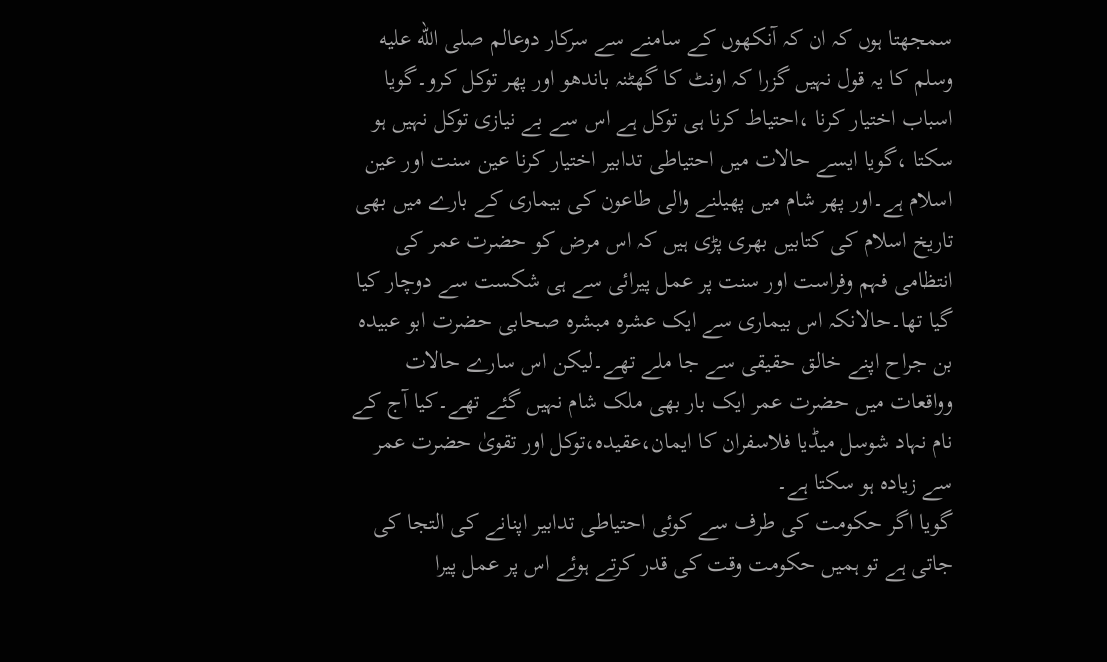سمجھتا ہوں کہ ان کہ آنکھوں کے سامنے سے سرکار دوعالم صلى الله عليه وسلم کا یہ قول نہیں گزرا کہ اونٹ کا گھٹنہ باندھو اور پھر توکل کرو۔گویا اسباب اختیار کرنا ،احتیاط کرنا ہی توکل ہے اس سے بے نیازی توکل نہیں ہو سکتا ،گویا ایسے حالات میں احتیاطی تدابیر اختیار کرنا عین سنت اور عین اسلام ہے۔اور پھر شام میں پھیلنے والی طاعون کی بیماری کے بارے میں بھی تاریخ اسلام کی کتابیں بھری پڑی ہیں کہ اس مرض کو حضرت عمر کی انتظامی فہم وفراست اور سنت پر عمل پیرائی سے ہی شکست سے دوچار کیا گیا تھا۔حالانکہ اس بیماری سے ایک عشرہ مبشرہ صحابی حضرت ابو عبیدہ بن جراح اپنے خالق حقیقی سے جا ملے تھے۔لیکن اس سارے حالات وواقعات میں حضرت عمر ایک بار بھی ملک شام نہیں گئے تھے۔کیا آج کے نام نہاد شوسل میڈیا فلاسفران کا ایمان،عقیدہ،توکل اور تقویٰ حضرت عمر سے زیادہ ہو سکتا ہے۔
گویا اگر حکومت کی طرف سے کوئی احتیاطی تدابیر اپنانے کی التجا کی جاتی ہے تو ہمیں حکومت وقت کی قدر کرتے ہوئے اس پر عمل پیرا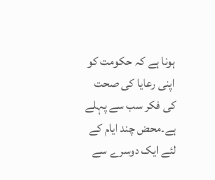ہونا ہے کہ حکومت کو اپنی رعایا کی صحت کی فکر سب سے پہلے ہے۔محض چند ایام کے لئے ایک دوسرے سے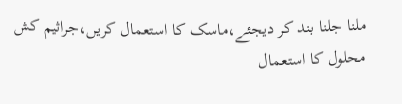ملنا جلنا بند کر دیجئے،ماسک کا استعمال کریں،جراثیم کش محلول کا استعمال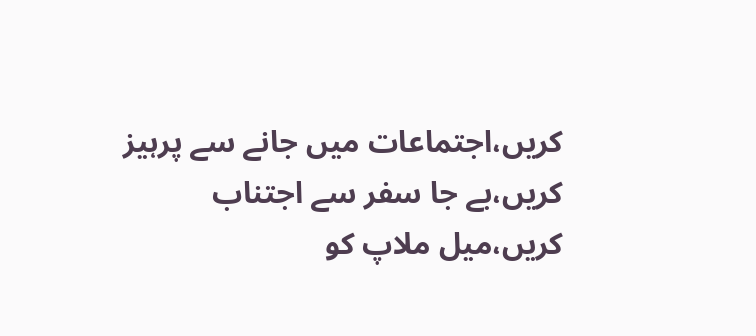کریں،اجتماعات میں جانے سے پرہیز کریں،بے جا سفر سے اجتناب کریں،میل ملاپ کو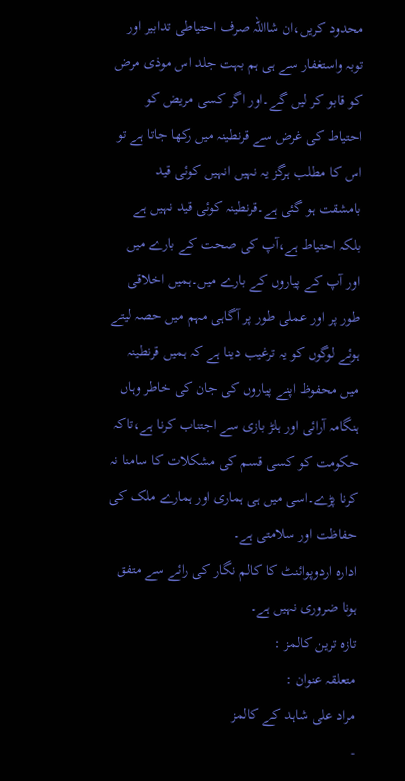محدود کریں،ان شااللہ صرف احتیاطی تدابیر اور توبہ واستغفار سے ہی ہم بہت جلد اس موذی مرض کو قابو کر لیں گے۔اور اگر کسی مریض کو احتیاط کی غرض سے قرنطینہ میں رکھا جاتا ہے تو اس کا مطلب ہرگز یہ نہیں انہیں کوئی قید بامشقت ہو گئی ہے۔قرنطینہ کوئی قید نہیں ہے بلکہ احتیاط ہے،آپ کی صحت کے بارے میں اور آپ کے پیاروں کے بارے میں۔ہمیں اخلاقی طور پر اور عملی طور پر آگاہی مہم میں حصہ لیتے ہوئے لوگوں کو یہ ترغیب دینا ہے کہ ہمیں قرنطینہ میں محفوظ اپنے پیاروں کی جان کی خاطر وہاں ہنگامہ آرائی اور ہلڑ بازی سے اجتناب کرنا ہے،تاکہ حکومت کو کسی قسم کی مشکلات کا سامنا نہ کرنا پڑے۔اسی میں ہی ہماری اور ہمارے ملک کی حفاظت اور سلامتی ہے۔
ادارہ اردوپوائنٹ کا کالم نگار کی رائے سے متفق ہونا ضروری نہیں ہے۔
تازہ ترین کالمز :
متعلقہ عنوان :
مراد علی شاہد کے کالمز
-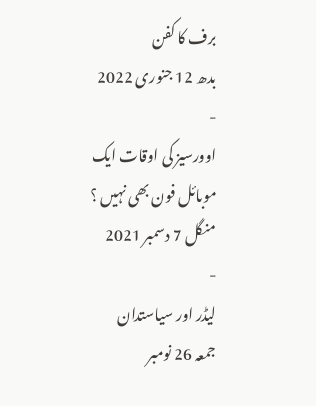برف کا کفن
بدھ 12 جنوری 2022
-
اوورسیز کی اوقات ایک موبائل فون بھی نہیں ؟
منگل 7 دسمبر 2021
-
لیڈر اور سیاستدان
جمعہ 26 نومبر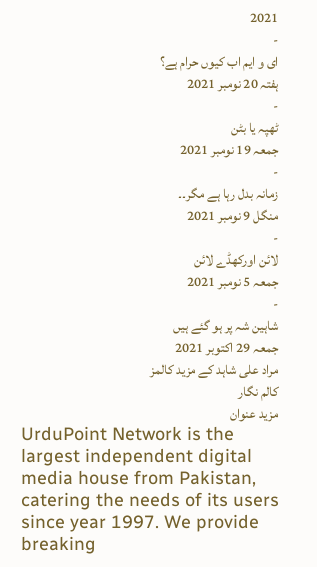2021
-
ای و ایم اب کیوں حرام ہے؟
ہفتہ 20 نومبر 2021
-
ٹھپہ یا بٹن
جمعہ 19 نومبر 2021
-
زمانہ بدل رہا ہے مگر۔۔
منگل 9 نومبر 2021
-
لائن اورکھڈے لائن
جمعہ 5 نومبر 2021
-
شاہین شہ پر ہو گئے ہیں
جمعہ 29 اکتوبر 2021
مراد علی شاہد کے مزید کالمز
کالم نگار
مزید عنوان
UrduPoint Network is the largest independent digital media house from Pakistan, catering the needs of its users since year 1997. We provide breaking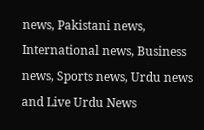news, Pakistani news, International news, Business news, Sports news, Urdu news and Live Urdu News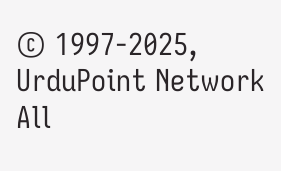© 1997-2025, UrduPoint Network
All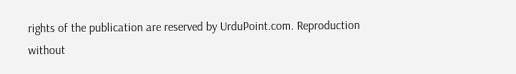rights of the publication are reserved by UrduPoint.com. Reproduction without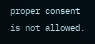proper consent is not allowed.